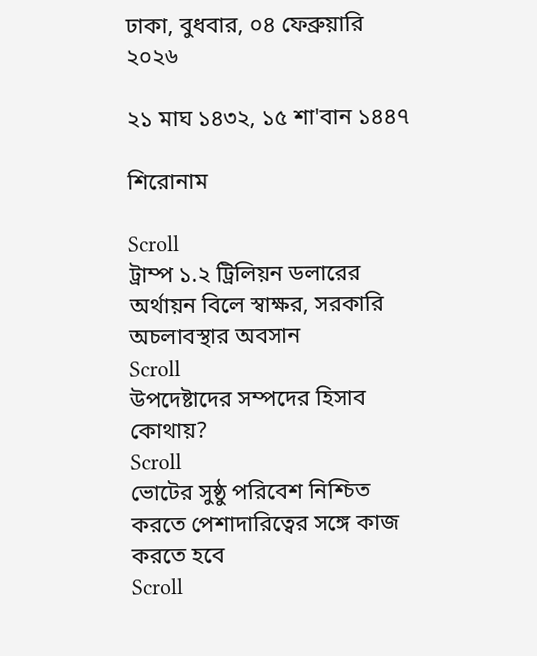ঢাকা, বুধবার, ০৪ ফেব্রুয়ারি ২০২৬

২১ মাঘ ১৪৩২, ১৫ শা'বান ১৪৪৭

শিরোনাম

Scroll
ট্রাম্প ১.২ ট্রিলিয়ন ডলারের অর্থায়ন বিলে স্বাক্ষর, সরকারি অচলাবস্থার অবসান
Scroll
উপদেষ্টাদের সম্পদের হিসাব কোথায়?
Scroll
ভোটের সুষ্ঠু পরিবেশ নিশ্চিত করতে পেশাদারিত্বের সঙ্গে কাজ করতে হবে
Scroll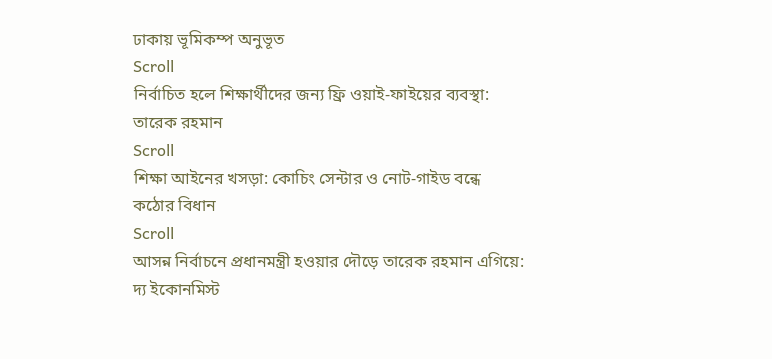ঢাকায় ভূমিকম্প অনুভূত
Scroll
নির্বাচিত হলে শিক্ষার্থীদের জন্য ফ্রি ওয়াই-ফাইয়ের ব্যবস্থা: তারেক রহমান
Scroll
শিক্ষা আইনের খসড়া: কোচিং সেন্টার ও নোট-গাইড বন্ধে কঠোর বিধান
Scroll
আসন্ন নির্বাচনে প্রধানমন্ত্রী হওয়ার দৌড়ে তারেক রহমান এগিয়ে: দ্য ইকোনমিস্ট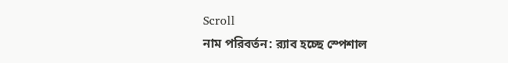Scroll
নাম পরিবর্তন: র‌্যাব হচ্ছে স্পেশাল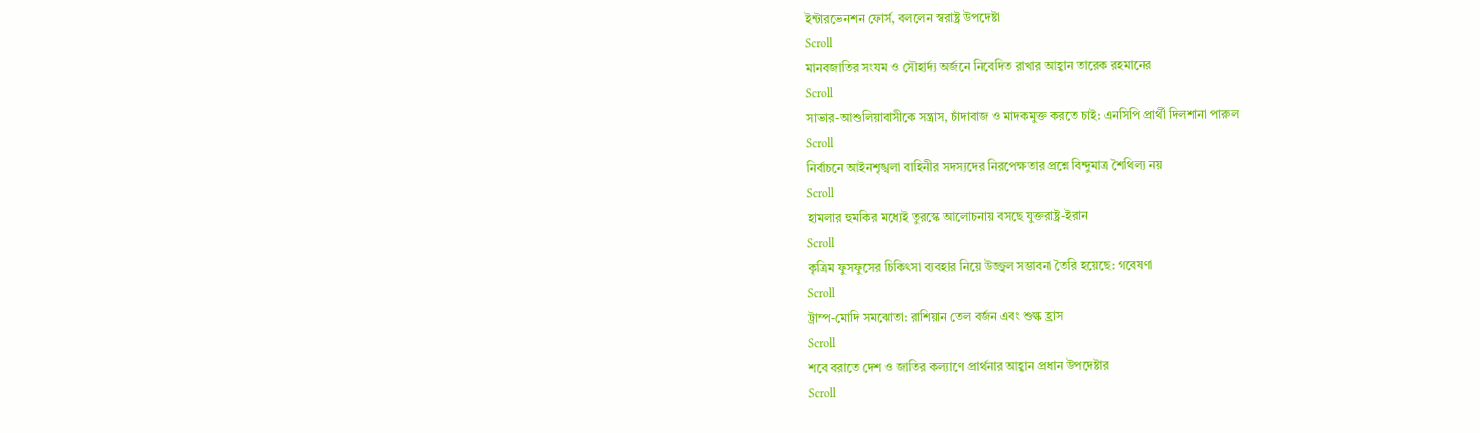ইন্টারভেনশন ফোর্স, বললেন স্বরাষ্ট্র উপদেষ্টা
Scroll
মানবজাতির সংযম ও সৌহার্দ্য অর্জনে নিবেদিত রাখার আহ্বান তারেক রহমানের
Scroll
সাভার-আশুলিয়াবাসীকে সন্ত্রাস, চাঁদাবাজ ও মাদকমুক্ত করতে চাই: এনসিপি প্রার্থী দিলশানা পারুল
Scroll
নির্বাচনে আইনশৃঙ্খলা বাহিনীর সদস্যদের নিরপেক্ষতার প্রশ্নে বিন্দুমাত্র শৈথিল্য নয়
Scroll
হামলার হুমকির মধ্যেই তুরস্কে আলোচনায় বসছে যুক্তরাষ্ট্র-ইরান
Scroll
কৃত্রিম ফুসফুসের চিকিৎসা ব্যবহার নিয়ে উজ্জ্বল সম্ভাবনা তৈরি হয়েছে: গবেষণা
Scroll
ট্রাম্প-মোদি সমঝোতা: রাশিয়ান তেল বর্জন এবং শুল্ক হ্রাস
Scroll
শবে বরাতে দেশ ও জাতির কল্যাণে প্রার্থনার আহ্বান প্রধান উপদেষ্টার
Scroll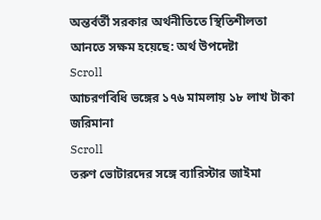অন্তর্বর্তী সরকার অর্থনীতিতে স্থিতিশীলতা আনতে সক্ষম হয়েছে: অর্থ উপদেষ্টা
Scroll
আচরণবিধি ভঙ্গের ১৭৬ মামলায় ১৮ লাখ টাকা জরিমানা
Scroll
তরুণ ভোটারদের সঙ্গে ব্যারিস্টার জাইমা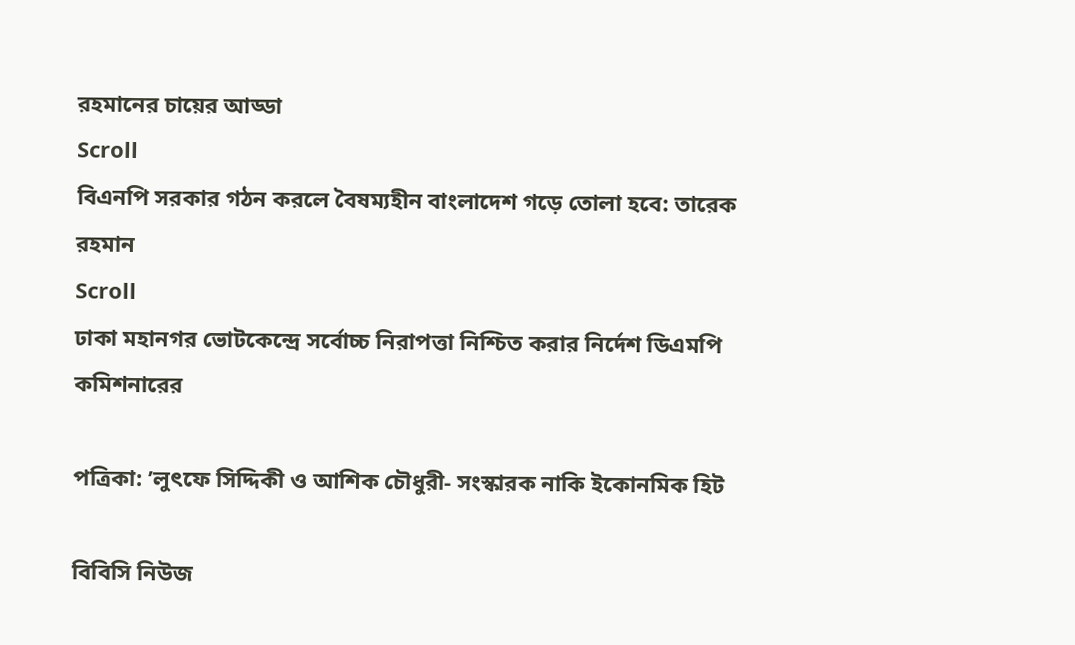রহমানের চায়ের আড্ডা
Scroll
বিএনপি সরকার গঠন করলে বৈষম্যহীন বাংলাদেশ গড়ে তোলা হবে: তারেক রহমান
Scroll
ঢাকা মহানগর ভোটকেন্দ্রে সর্বোচ্চ নিরাপত্তা নিশ্চিত করার নির্দেশ ডিএমপি কমিশনারের

পত্রিকা: ’লুৎফে সিদ্দিকী ও আশিক চৌধুরী- সংস্কারক নাকি ইকোনমিক হিট

বিবিসি নিউজ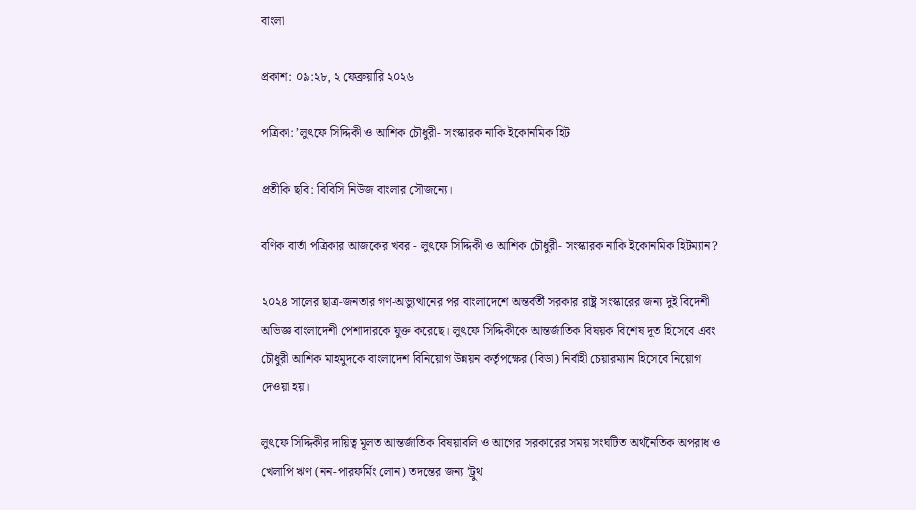বাংলা

প্রকাশ: ০৯:২৮, ২ ফেব্রুয়ারি ২০২৬

পত্রিকা: ’লুৎফে সিদ্দিকী ও আশিক চৌধুরী- সংস্কারক নাকি ইকোনমিক হিট

প্রতীকি ছবি: বিবিসি নিউজ বাংলার সৌজন্যে।

বণিক বার্তা পত্রিকার আজকের খবর - লুৎফে সিদ্দিকী ও আশিক চৌধুরী- সংস্কারক নাকি ইকোনমিক হিটম্যান?

২০২৪ সালের ছাত্র-জনতার গণ-অভ্যুত্থানের পর বাংলাদেশে অন্তর্বর্তী সরকার রাষ্ট্র সংস্কারের জন্য দুই বিদেশী অভিজ্ঞ বাংলাদেশী পেশাদারকে যুক্ত করেছে। লুৎফে সিদ্দিকীকে আন্তর্জাতিক বিষয়ক বিশেষ দূত হিসেবে এবং চৌধুরী আশিক মাহমুদকে বাংলাদেশ বিনিয়োগ উন্নয়ন কর্তৃপক্ষের (বিডা) নির্বাহী চেয়ারম্যান হিসেবে নিয়োগ দেওয়া হয়।

লুৎফে সিদ্দিকীর দায়িত্ব মূলত আন্তর্জাতিক বিষয়াবলি ও আগের সরকারের সময় সংঘটিত অর্থনৈতিক অপরাধ ও খেলাপি ঋণ (নন-পারফর্মিং লোন) তদন্তের জন্য 'ট্রুথ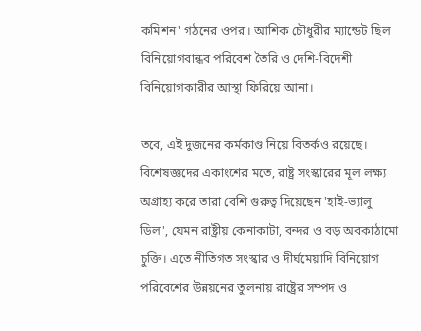কমিশন' গঠনের ওপর। আশিক চৌধুরীর ম্যান্ডেট ছিল বিনিয়োগবান্ধব পরিবেশ তৈরি ও দেশি-বিদেশী বিনিয়োগকারীর আস্থা ফিরিয়ে আনা।

তবে, এই দুজনের কর্মকাণ্ড নিয়ে বিতর্কও রয়েছে। বিশেষজ্ঞদের একাংশের মতে, রাষ্ট্র সংস্কারের মূল লক্ষ্য অগ্রাহ্য করে তারা বেশি গুরুত্ব দিয়েছেন 'হাই-ভ্যালু ডিল', যেমন রাষ্ট্রীয় কেনাকাটা, বন্দর ও বড় অবকাঠামো চুক্তি। এতে নীতিগত সংস্কার ও দীর্ঘমেয়াদি বিনিয়োগ পরিবেশের উন্নয়নের তুলনায় রাষ্ট্রের সম্পদ ও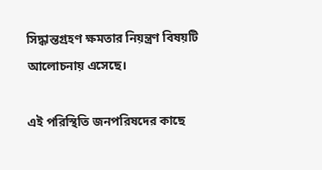সিদ্ধান্তগ্রহণ ক্ষমতার নিয়ন্ত্রণ বিষয়টি আলোচনায় এসেছে।

এই পরিস্থিতি জনপরিষদের কাছে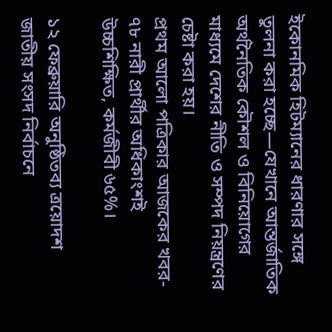ইকোনমিক হিটম্যানের ধারণার সঙ্গে তুলনা করা হচ্ছে—যেখানে আন্তর্জাতিক অর্থনৈতিক কৌশল ও বিনিয়োগের মাধ্যমে দেশের নীতি ও সম্পদ নিয়ন্ত্রণের চেষ্টা করা হয়।
প্রথম আলো পত্রিকার আজকের খবর- ৭৮ নারী প্রার্থীর অধিকাংশই উচ্চশিক্ষিত, কর্মজীবী ৬৫%।

১২ ফেব্রুয়ারি অনুষ্ঠিতব্য ত্রয়োদশ জাতীয় সংসদ নির্বাচনে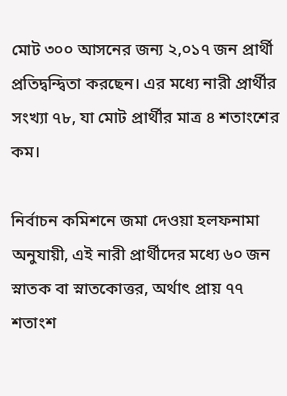মোট ৩০০ আসনের জন্য ২,০১৭ জন প্রার্থী প্রতিদ্বন্দ্বিতা করছেন। এর মধ্যে নারী প্রার্থীর সংখ্যা ৭৮, যা মোট প্রার্থীর মাত্র ৪ শতাংশের কম।

নির্বাচন কমিশনে জমা দেওয়া হলফনামা অনুযায়ী, এই নারী প্রার্থীদের মধ্যে ৬০ জন স্নাতক বা স্নাতকোত্তর, অর্থাৎ প্রায় ৭৭ শতাংশ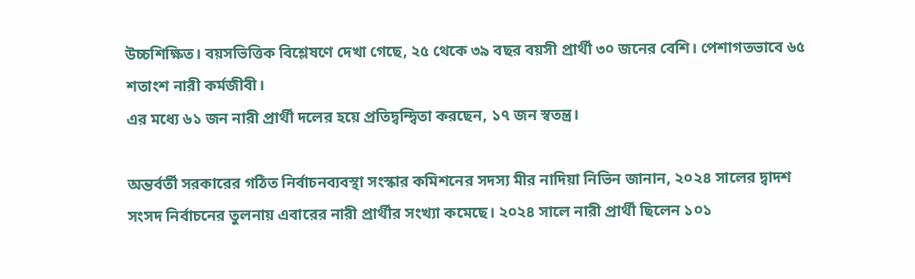উচ্চশিক্ষিত। বয়সভিত্তিক বিশ্লেষণে দেখা গেছে, ২৫ থেকে ৩৯ বছর বয়সী প্রার্থী ৩০ জনের বেশি। পেশাগতভাবে ৬৫ শতাংশ নারী কর্মজীবী।
এর মধ্যে ৬১ জন নারী প্রার্থী দলের হয়ে প্রতিদ্বন্দ্বিতা করছেন, ১৭ জন স্বতন্ত্র।

অন্তর্বর্তী সরকারের গঠিত নির্বাচনব্যবস্থা সংস্কার কমিশনের সদস্য মীর নাদিয়া নিভিন জানান, ২০২৪ সালের দ্বাদশ সংসদ নির্বাচনের তুলনায় এবারের নারী প্রার্থীর সংখ্যা কমেছে। ২০২৪ সালে নারী প্রার্থী ছিলেন ১০১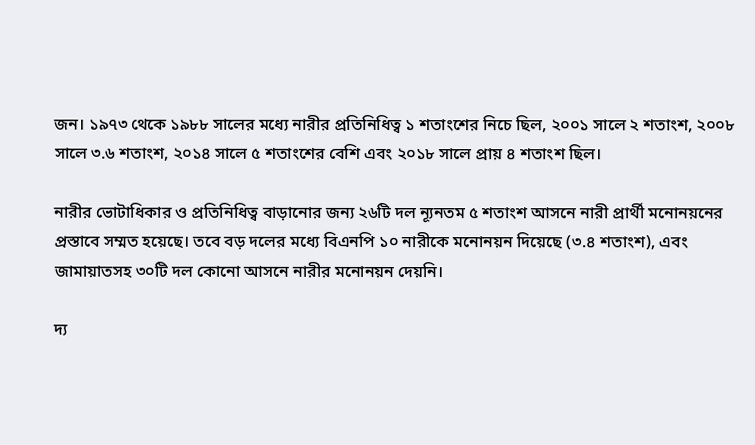জন। ১৯৭৩ থেকে ১৯৮৮ সালের মধ্যে নারীর প্রতিনিধিত্ব ১ শতাংশের নিচে ছিল, ২০০১ সালে ২ শতাংশ, ২০০৮ সালে ৩.৬ শতাংশ, ২০১৪ সালে ৫ শতাংশের বেশি এবং ২০১৮ সালে প্রায় ৪ শতাংশ ছিল।

নারীর ভোটাধিকার ও প্রতিনিধিত্ব বাড়ানোর জন্য ২৬টি দল ন্যূনতম ৫ শতাংশ আসনে নারী প্রার্থী মনোনয়নের প্রস্তাবে সম্মত হয়েছে। তবে বড় দলের মধ্যে বিএনপি ১০ নারীকে মনোনয়ন দিয়েছে (৩.৪ শতাংশ), এবং জামায়াতসহ ৩০টি দল কোনো আসনে নারীর মনোনয়ন দেয়নি।

দ্য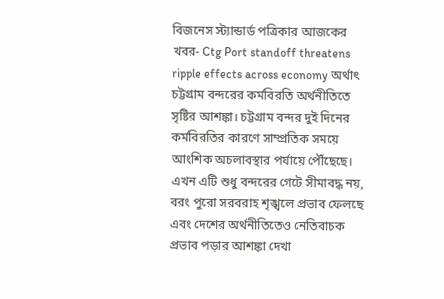বিজনেস স্ট্যান্ডার্ড পত্রিকার আজকের খবর- Ctg Port standoff threatens ripple effects across economy অর্থাৎ চট্টগ্রাম বন্দরের কর্মবিরতি অর্থনীতিতে সৃষ্টির আশঙ্কা। চট্টগ্রাম বন্দর দুই দিনের কর্মবিরতির কারণে সাম্প্রতিক সময়ে আংশিক অচলাবস্থার পর্যায়ে পৌঁছেছে। এখন এটি শুধু বন্দরের গেটে সীমাবদ্ধ নয়, বরং পুরো সরবরাহ শৃঙ্খলে প্রভাব ফেলছে এবং দেশের অর্থনীতিতেও নেতিবাচক প্রভাব পড়ার আশঙ্কা দেখা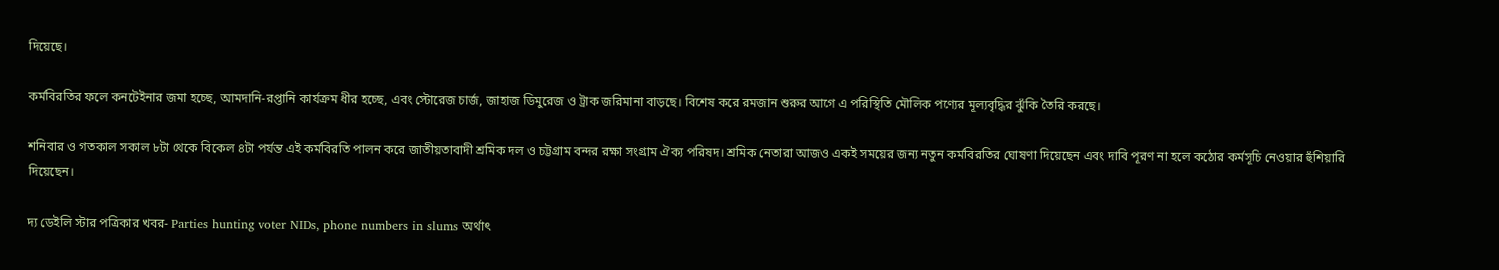দিয়েছে।

কর্মবিরতির ফলে কনটেইনার জমা হচ্ছে, আমদানি-রপ্তানি কার্যক্রম ধীর হচ্ছে, এবং স্টোরেজ চার্জ, জাহাজ ডিমুরেজ ও ট্রাক জরিমানা বাড়ছে। বিশেষ করে রমজান শুরুর আগে এ পরিস্থিতি মৌলিক পণ্যের মূল্যবৃদ্ধির ঝুঁকি তৈরি করছে।

শনিবার ও গতকাল সকাল ৮টা থেকে বিকেল ৪টা পর্যন্ত এই কর্মবিরতি পালন করে জাতীয়তাবাদী শ্রমিক দল ও চট্টগ্রাম বন্দর রক্ষা সংগ্রাম ঐক্য পরিষদ। শ্রমিক নেতারা আজও একই সময়ের জন্য নতুন কর্মবিরতির ঘোষণা দিয়েছেন এবং দাবি পূরণ না হলে কঠোর কর্মসূচি নেওয়ার হুঁশিয়ারি দিয়েছেন।

দ্য ডেইলি স্টার পত্রিকার খবর- Parties hunting voter NIDs, phone numbers in slums অর্থাৎ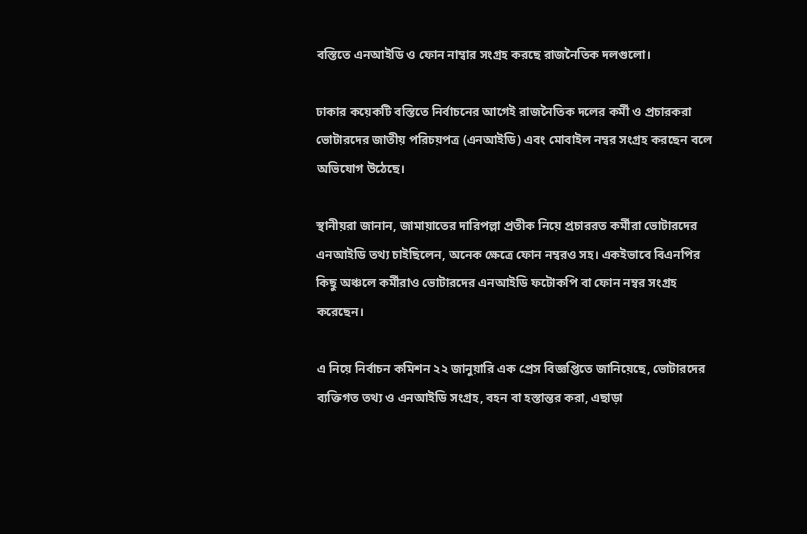বস্তিতে এনআইডি ও ফোন নাম্বার সংগ্রহ করছে রাজনৈতিক দলগুলো।

ঢাকার কয়েকটি বস্তিতে নির্বাচনের আগেই রাজনৈতিক দলের কর্মী ও প্রচারকরা ভোটারদের জাতীয় পরিচয়পত্র (এনআইডি) এবং মোবাইল নম্বর সংগ্রহ করছেন বলে অভিযোগ উঠেছে।

স্থানীয়রা জানান, জামায়াতের দারিপল্লা প্রতীক নিয়ে প্রচাররত কর্মীরা ভোটারদের এনআইডি তথ্য চাইছিলেন, অনেক ক্ষেত্রে ফোন নম্বরও সহ। একইভাবে বিএনপির কিছু অঞ্চলে কর্মীরাও ভোটারদের এনআইডি ফটোকপি বা ফোন নম্বর সংগ্রহ করেছেন।

এ নিয়ে নির্বাচন কমিশন ২২ জানুয়ারি এক প্রেস বিজ্ঞপ্তিতে জানিয়েছে, ভোটারদের ব্যক্তিগত তথ্য ও এনআইডি সংগ্রহ, বহন বা হস্তান্তর করা, এছাড়া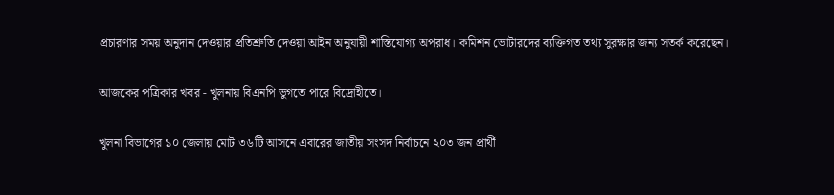প্রচারণার সময় অনুদান দেওয়ার প্রতিশ্রুতি দেওয়া আইন অনুযায়ী শাস্তিযোগ্য অপরাধ। কমিশন ভোটারদের ব্যক্তিগত তথ্য সুরক্ষার জন্য সতর্ক করেছেন।

আজকের পত্রিকার খবর - খুলনায় বিএনপি ভুগতে পারে বিদ্রোহীতে।

খুলনা বিভাগের ১০ জেলায় মোট ৩৬টি আসনে এবারের জাতীয় সংসদ নির্বাচনে ২০৩ জন প্রার্থী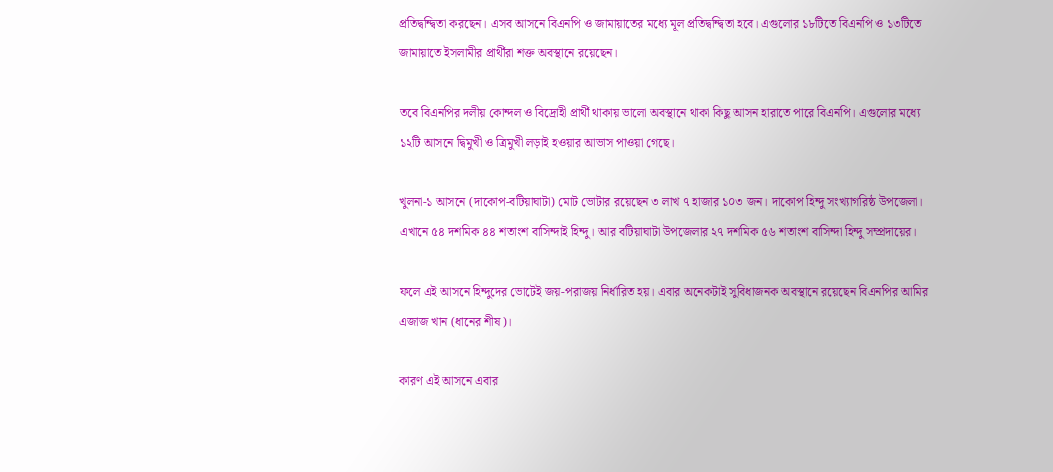প্রতিদ্বন্দ্বিতা করছেন। এসব আসনে বিএনপি ও জামায়াতের মধ্যে মূল প্রতিদ্বন্দ্বিতা হবে। এগুলোর ১৮টিতে বিএনপি ও ১৩টিতে জামায়াতে ইসলামীর প্রার্থীরা শক্ত অবস্থানে রয়েছেন।

তবে বিএনপির দলীয় কোন্দল ও বিদ্রোহী প্রার্থী থাকায় ভালো অবস্থানে থাকা কিছু আসন হারাতে পারে বিএনপি। এগুলোর মধ্যে ১২টি আসনে দ্বিমুখী ও ত্রিমুখী লড়াই হওয়ার আভাস পাওয়া গেছে।

খুলনা-১ আসনে (দাকোপ-বটিয়াঘাটা) মোট ভোটার রয়েছেন ৩ লাখ ৭ হাজার ১০৩ জন। দাকোপ হিন্দু সংখ্যাগরিষ্ঠ উপজেলা। এখানে ৫৪ দশমিক ৪৪ শতাংশ বাসিন্দাই হিন্দু। আর বটিয়াঘাটা উপজেলার ২৭ দশমিক ৫৬ শতাংশ বাসিন্দা হিন্দু সম্প্রদায়ের।

ফলে এই আসনে হিন্দুদের ভোটেই জয়-পরাজয় নির্ধারিত হয়। এবার অনেকটাই সুবিধাজনক অবস্থানে রয়েছেন বিএনপির আমির এজাজ খান (ধানের শীষ)।

কারণ এই আসনে এবার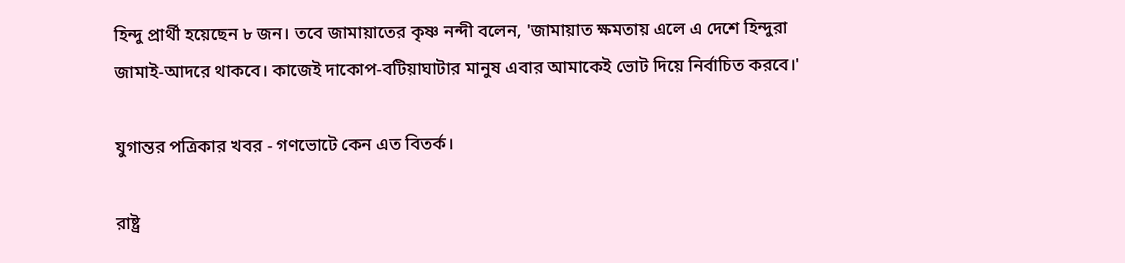হিন্দু প্রার্থী হয়েছেন ৮ জন। তবে জামায়াতের কৃষ্ণ নন্দী বলেন, 'জামায়াত ক্ষমতায় এলে এ দেশে হিন্দুরা জামাই-আদরে থাকবে। কাজেই দাকোপ-বটিয়াঘাটার মানুষ এবার আমাকেই ভোট দিয়ে নির্বাচিত করবে।'

যুগান্তর পত্রিকার খবর - গণভোটে কেন এত বিতর্ক।

রাষ্ট্র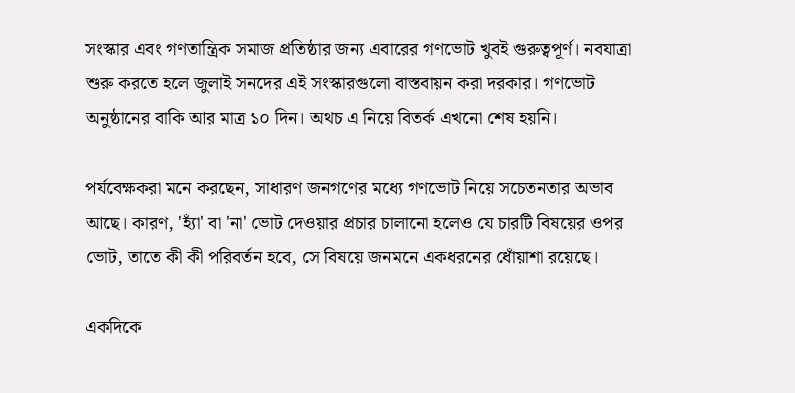সংস্কার এবং গণতান্ত্রিক সমাজ প্রতিষ্ঠার জন্য এবারের গণভোট খুবই গুরুত্বপূর্ণ। নবযাত্রা শুরু করতে হলে জুলাই সনদের এই সংস্কারগুলো বাস্তবায়ন করা দরকার। গণভোট অনুষ্ঠানের বাকি আর মাত্র ১০ দিন। অথচ এ নিয়ে বিতর্ক এখনো শেষ হয়নি।

পর্যবেক্ষকরা মনে করছেন, সাধারণ জনগণের মধ্যে গণভোট নিয়ে সচেতনতার অভাব আছে। কারণ, 'হ্যাঁ' বা 'না' ভোট দেওয়ার প্রচার চালানো হলেও যে চারটি বিষয়ের ওপর ভোট, তাতে কী কী পরিবর্তন হবে, সে বিষয়ে জনমনে একধরনের ধোঁয়াশা রয়েছে।

একদিকে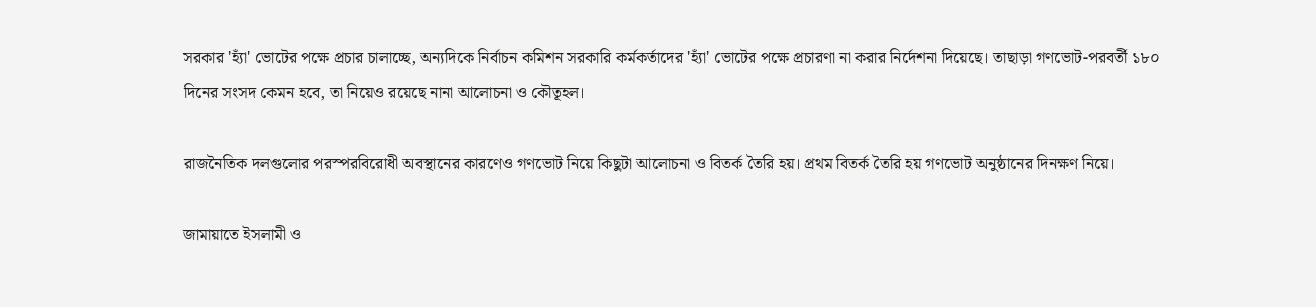সরকার 'হ্যাঁ' ভোটের পক্ষে প্রচার চালাচ্ছে, অন্যদিকে নির্বাচন কমিশন সরকারি কর্মকর্তাদের 'হ্যাঁ' ভোটের পক্ষে প্রচারণা না করার নির্দেশনা দিয়েছে। তাছাড়া গণভোট-পরবর্তী ১৮০ দিনের সংসদ কেমন হবে, তা নিয়েও রয়েছে নানা আলোচনা ও কৌতূহল।

রাজনৈতিক দলগুলোর পরস্পরবিরোধী অবস্থানের কারণেও গণভোট নিয়ে কিছুটা আলোচনা ও বিতর্ক তৈরি হয়। প্রথম বিতর্ক তৈরি হয় গণভোট অনুষ্ঠানের দিনক্ষণ নিয়ে।

জামায়াতে ইসলামী ও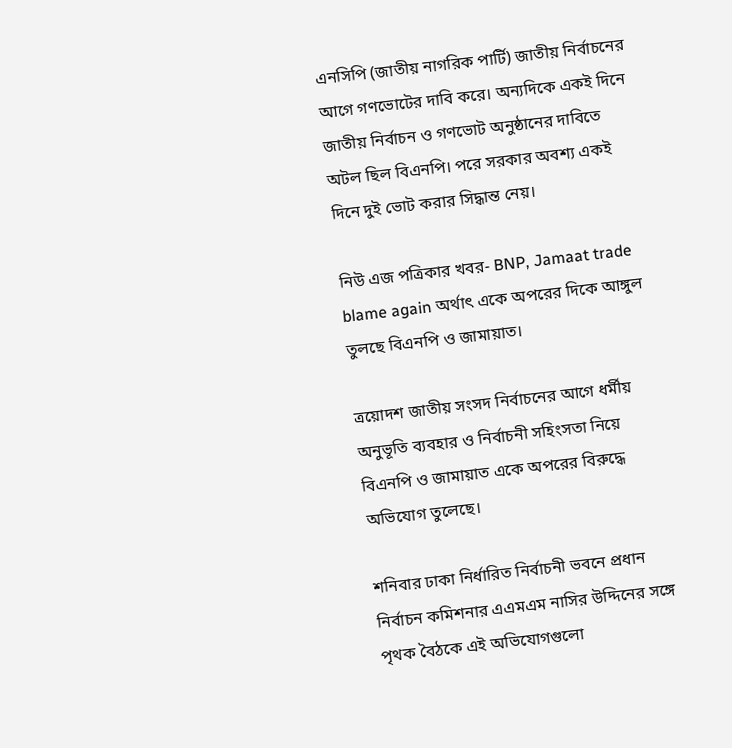এনসিপি (জাতীয় নাগরিক পার্টি) জাতীয় নির্বাচনের আগে গণভোটের দাবি করে। অন্যদিকে একই দিনে জাতীয় নির্বাচন ও গণভোট অনুষ্ঠানের দাবিতে অটল ছিল বিএনপি। পরে সরকার অবশ্য একই দিনে দুই ভোট করার সিদ্ধান্ত নেয়।

নিউ এজ পত্রিকার খবর- BNP, Jamaat trade blame again অর্থাৎ একে অপরের দিকে আঙ্গুল তুলছে বিএনপি ও জামায়াত।

ত্রয়োদশ জাতীয় সংসদ নির্বাচনের আগে ধর্মীয় অনুভূতি ব্যবহার ও নির্বাচনী সহিংসতা নিয়ে বিএনপি ও জামায়াত একে অপরের বিরুদ্ধে অভিযোগ তুলেছে।

শনিবার ঢাকা নির্ধারিত নির্বাচনী ভবনে প্রধান নির্বাচন কমিশনার এএমএম নাসির উদ্দিনের সঙ্গে পৃথক বৈঠকে এই অভিযোগগুলো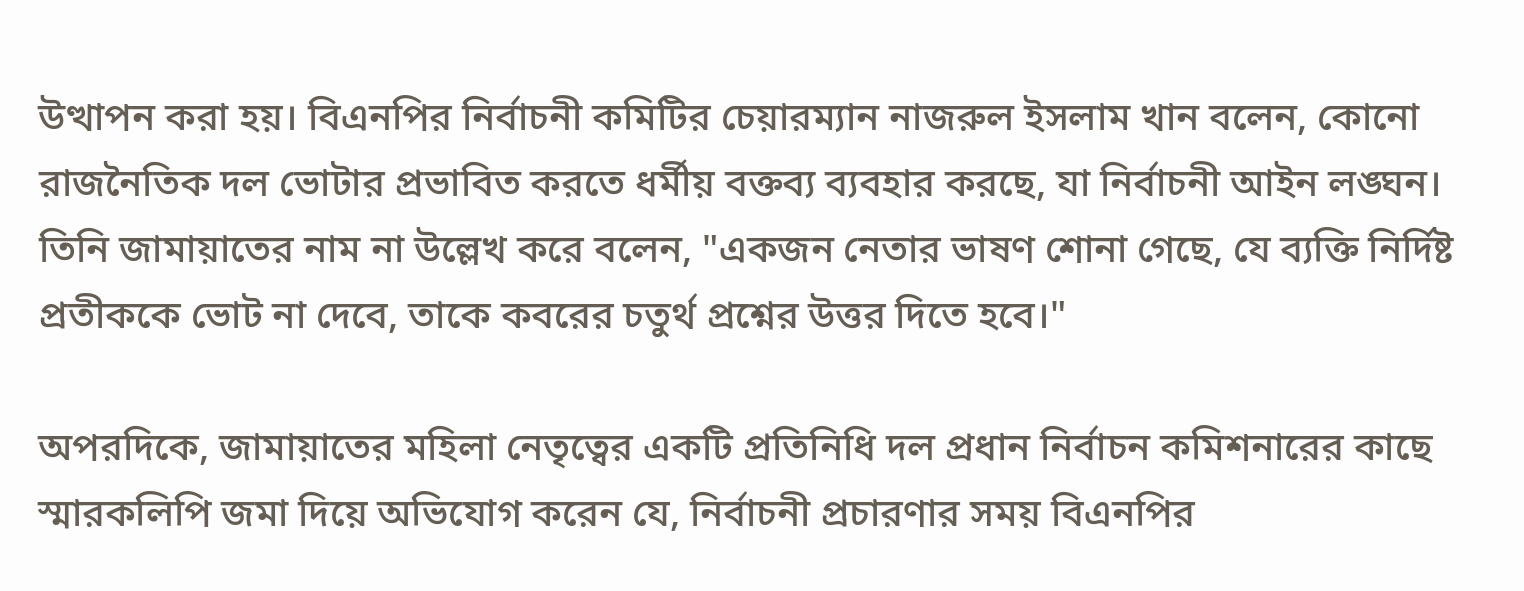উত্থাপন করা হয়। বিএনপির নির্বাচনী কমিটির চেয়ারম্যান নাজরুল ইসলাম খান বলেন, কোনো রাজনৈতিক দল ভোটার প্রভাবিত করতে ধর্মীয় বক্তব্য ব্যবহার করছে, যা নির্বাচনী আইন লঙ্ঘন। তিনি জামায়াতের নাম না উল্লেখ করে বলেন, "একজন নেতার ভাষণ শোনা গেছে, যে ব্যক্তি নির্দিষ্ট প্রতীককে ভোট না দেবে, তাকে কবরের চতুর্থ প্রশ্নের উত্তর দিতে হবে।"

অপরদিকে, জামায়াতের মহিলা নেতৃত্বের একটি প্রতিনিধি দল প্রধান নির্বাচন কমিশনারের কাছে স্মারকলিপি জমা দিয়ে অভিযোগ করেন যে, নির্বাচনী প্রচারণার সময় বিএনপির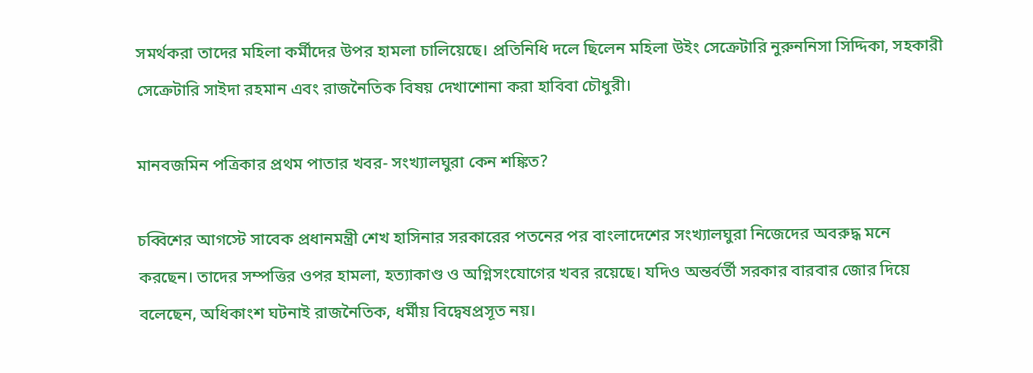সমর্থকরা তাদের মহিলা কর্মীদের উপর হামলা চালিয়েছে। প্রতিনিধি দলে ছিলেন মহিলা উইং সেক্রেটারি নুরুননিসা সিদ্দিকা, সহকারী সেক্রেটারি সাইদা রহমান এবং রাজনৈতিক বিষয় দেখাশোনা করা হাবিবা চৌধুরী।

মানবজমিন পত্রিকার প্রথম পাতার খবর- সংখ্যালঘুরা কেন শঙ্কিত?

চব্বিশের আগস্টে সাবেক প্রধানমন্ত্রী শেখ হাসিনার সরকারের পতনের পর বাংলাদেশের সংখ্যালঘুরা নিজেদের অবরুদ্ধ মনে করছেন। তাদের সম্পত্তির ওপর হামলা, হত্যাকাণ্ড ও অগ্নিসংযোগের খবর রয়েছে। যদিও অন্তর্বর্তী সরকার বারবার জোর দিয়ে বলেছেন, অধিকাংশ ঘটনাই রাজনৈতিক, ধর্মীয় বিদ্বেষপ্রসূত নয়।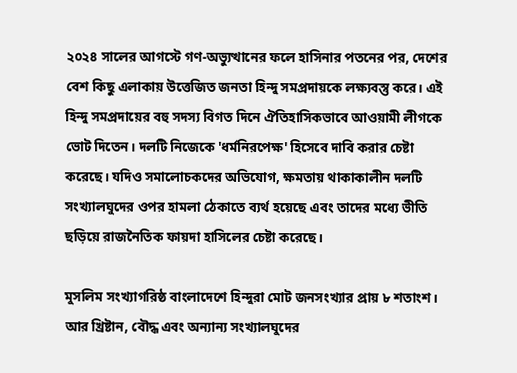২০২৪ সালের আগস্টে গণ-অভ্যুত্থানের ফলে হাসিনার পতনের পর, দেশের বেশ কিছু এলাকায় উত্তেজিত জনতা হিন্দু সমপ্রদায়কে লক্ষ্যবস্তু করে। এই হিন্দু সমপ্রদায়ের বহু সদস্য বিগত দিনে ঐতিহাসিকভাবে আওয়ামী লীগকে ভোট দিতেন। দলটি নিজেকে 'ধর্মনিরপেক্ষ' হিসেবে দাবি করার চেষ্টা করেছে। যদিও সমালোচকদের অভিযোগ, ক্ষমতায় থাকাকালীন দলটি সংখ্যালঘুদের ওপর হামলা ঠেকাতে ব্যর্থ হয়েছে এবং তাদের মধ্যে ভীতি ছড়িয়ে রাজনৈতিক ফায়দা হাসিলের চেষ্টা করেছে।

মুসলিম সংখ্যাগরিষ্ঠ বাংলাদেশে হিন্দুরা মোট জনসংখ্যার প্রায় ৮ শতাংশ। আর খ্রিষ্টান, বৌদ্ধ এবং অন্যান্য সংখ্যালঘুদের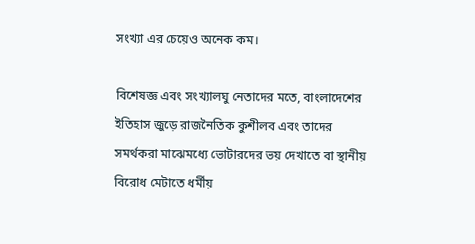সংখ্যা এর চেয়েও অনেক কম।

বিশেষজ্ঞ এবং সংখ্যালঘু নেতাদের মতে, বাংলাদেশের ইতিহাস জুড়ে রাজনৈতিক কুশীলব এবং তাদের সমর্থকরা মাঝেমধ্যে ভোটারদের ভয় দেখাতে বা স্থানীয় বিরোধ মেটাতে ধর্মীয়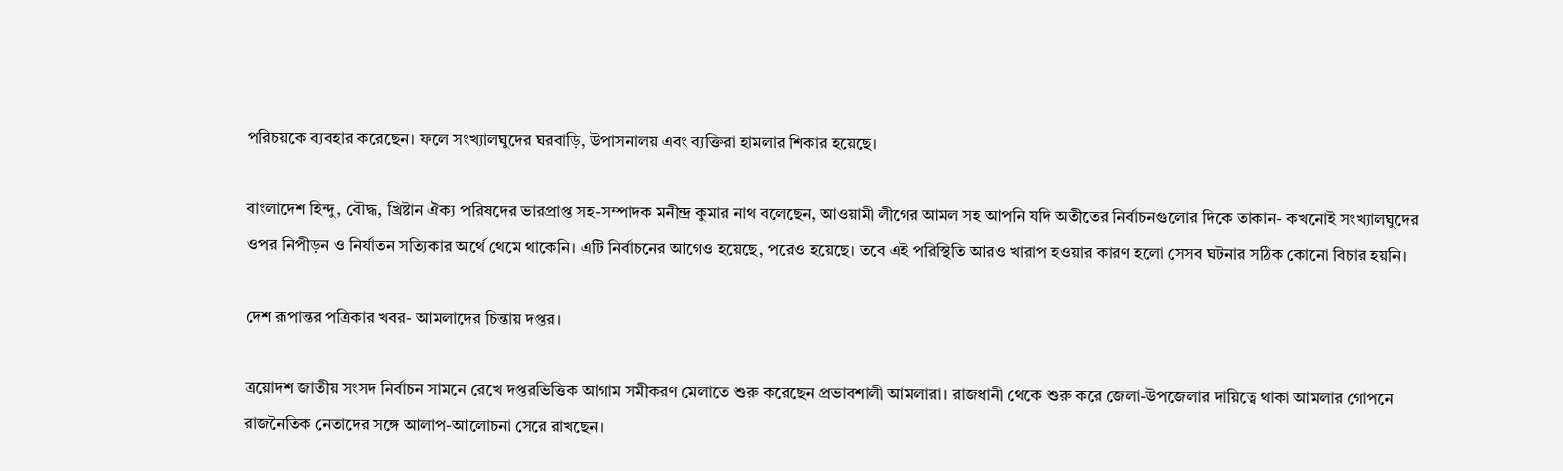পরিচয়কে ব্যবহার করেছেন। ফলে সংখ্যালঘুদের ঘরবাড়ি, উপাসনালয় এবং ব্যক্তিরা হামলার শিকার হয়েছে।

বাংলাদেশ হিন্দু, বৌদ্ধ, খ্রিষ্টান ঐক্য পরিষদের ভারপ্রাপ্ত সহ-সম্পাদক মনীন্দ্র কুমার নাথ বলেছেন, আওয়ামী লীগের আমল সহ আপনি যদি অতীতের নির্বাচনগুলোর দিকে তাকান- কখনোই সংখ্যালঘুদের ওপর নিপীড়ন ও নির্যাতন সত্যিকার অর্থে থেমে থাকেনি। এটি নির্বাচনের আগেও হয়েছে, পরেও হয়েছে। তবে এই পরিস্থিতি আরও খারাপ হওয়ার কারণ হলো সেসব ঘটনার সঠিক কোনো বিচার হয়নি।

দেশ রূপান্তর পত্রিকার খবর- আমলাদের চিন্তায় দপ্তর।

ত্রয়োদশ জাতীয় সংসদ নির্বাচন সামনে রেখে দপ্তরভিত্তিক আগাম সমীকরণ মেলাতে শুরু করেছেন প্রভাবশালী আমলারা। রাজধানী থেকে শুরু করে জেলা-উপজেলার দায়িত্বে থাকা আমলার গোপনে রাজনৈতিক নেতাদের সঙ্গে আলাপ-আলোচনা সেরে রাখছেন।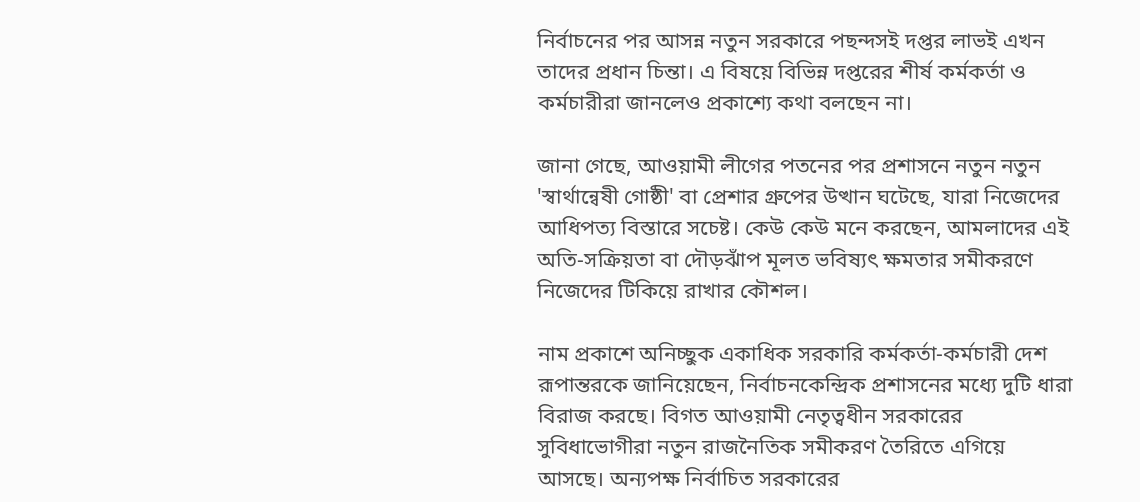নির্বাচনের পর আসন্ন নতুন সরকারে পছন্দসই দপ্তর লাভই এখন তাদের প্রধান চিন্তা। এ বিষয়ে বিভিন্ন দপ্তরের শীর্ষ কর্মকর্তা ও কর্মচারীরা জানলেও প্রকাশ্যে কথা বলছেন না।

জানা গেছে, আওয়ামী লীগের পতনের পর প্রশাসনে নতুন নতুন 'স্বার্থান্বেষী গোষ্ঠী' বা প্রেশার গ্রুপের উত্থান ঘটেছে, যারা নিজেদের আধিপত্য বিস্তারে সচেষ্ট। কেউ কেউ মনে করছেন, আমলাদের এই অতি-সক্রিয়তা বা দৌড়ঝাঁপ মূলত ভবিষ্যৎ ক্ষমতার সমীকরণে নিজেদের টিকিয়ে রাখার কৌশল।

নাম প্রকাশে অনিচ্ছুক একাধিক সরকারি কর্মকর্তা-কর্মচারী দেশ রূপান্তরকে জানিয়েছেন, নির্বাচনকেন্দ্রিক প্রশাসনের মধ্যে দুটি ধারা বিরাজ করছে। বিগত আওয়ামী নেতৃত্বধীন সরকারের সুবিধাভোগীরা নতুন রাজনৈতিক সমীকরণ তৈরিতে এগিয়ে আসছে। অন্যপক্ষ নির্বাচিত সরকারের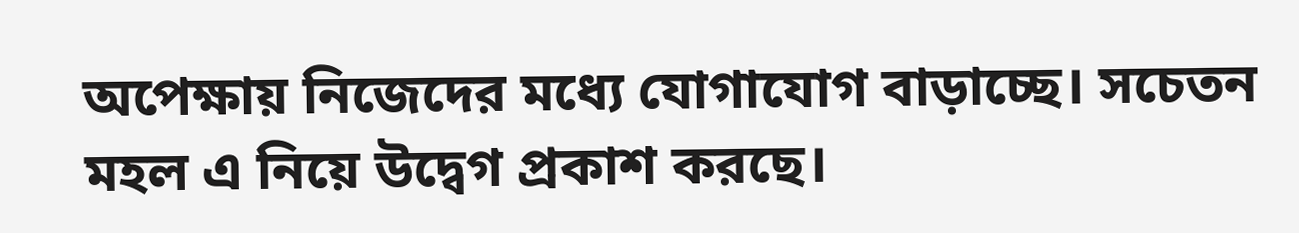অপেক্ষায় নিজেদের মধ্যে যোগাযোগ বাড়াচ্ছে। সচেতন মহল এ নিয়ে উদ্বেগ প্রকাশ করছে।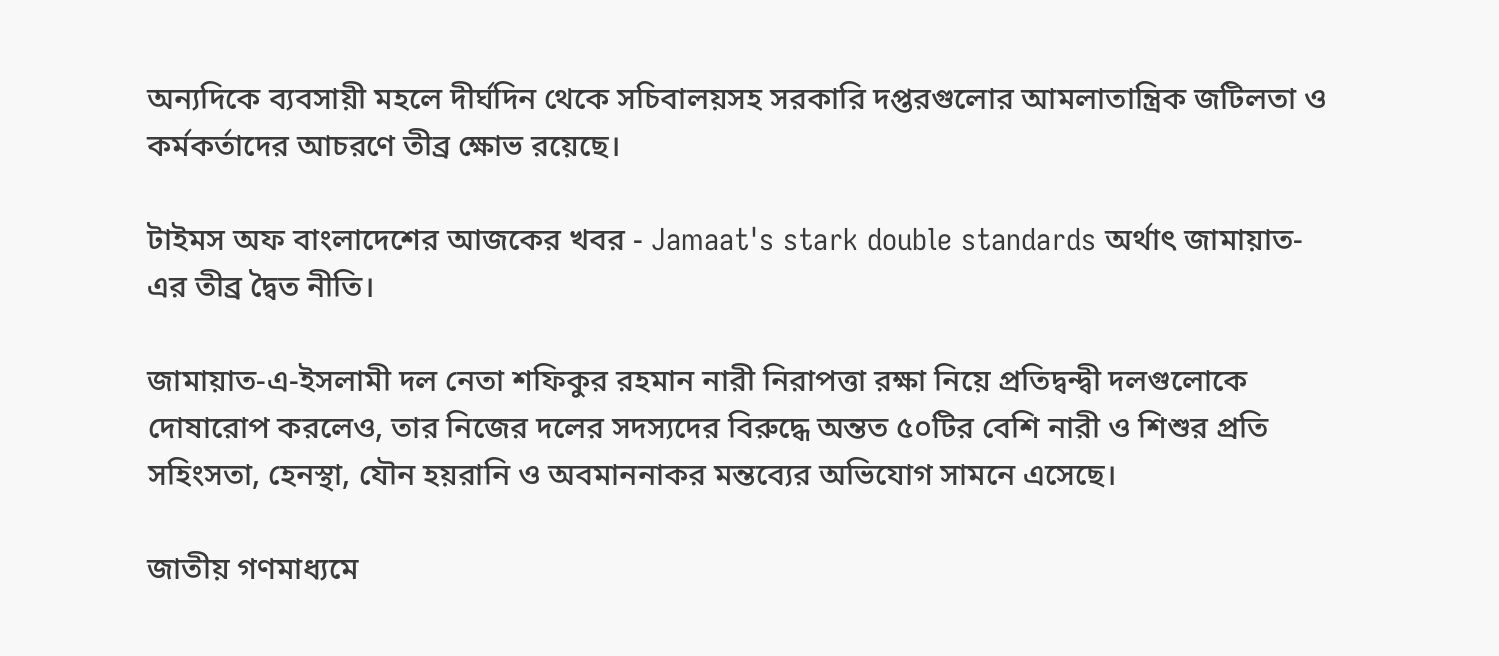অন্যদিকে ব্যবসায়ী মহলে দীর্ঘদিন থেকে সচিবালয়সহ সরকারি দপ্তরগুলোর আমলাতান্ত্রিক জটিলতা ও কর্মকর্তাদের আচরণে তীব্র ক্ষোভ রয়েছে।

টাইমস অফ বাংলাদেশের আজকের খবর - Jamaat's stark double standards অর্থাৎ জামায়াত-এর তীব্র দ্বৈত নীতি।

জামায়াত-এ-ইসলামী দল নেতা শফিকুর রহমান নারী নিরাপত্তা রক্ষা নিয়ে প্রতিদ্বন্দ্বী দলগুলোকে দোষারোপ করলেও, তার নিজের দলের সদস্যদের বিরুদ্ধে অন্তত ৫০টির বেশি নারী ও শিশুর প্রতি সহিংসতা, হেনস্থা, যৌন হয়রানি ও অবমাননাকর মন্তব্যের অভিযোগ সামনে এসেছে।

জাতীয় গণমাধ্যমে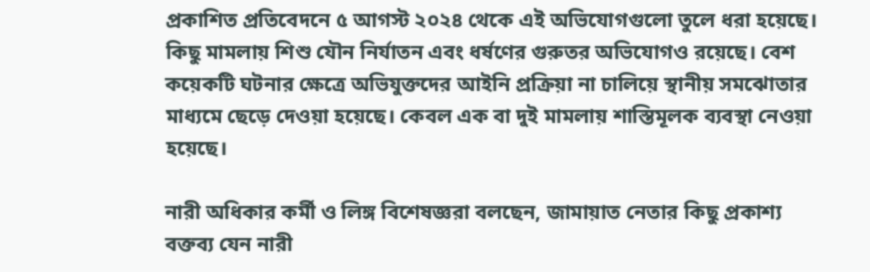প্রকাশিত প্রতিবেদনে ৫ আগস্ট ২০২৪ থেকে এই অভিযোগগুলো তুলে ধরা হয়েছে। কিছু মামলায় শিশু যৌন নির্যাতন এবং ধর্ষণের গুরুতর অভিযোগও রয়েছে। বেশ কয়েকটি ঘটনার ক্ষেত্রে অভিযুক্তদের আইনি প্রক্রিয়া না চালিয়ে স্থানীয় সমঝোতার মাধ্যমে ছেড়ে দেওয়া হয়েছে। কেবল এক বা দুই মামলায় শাস্তিমূলক ব্যবস্থা নেওয়া হয়েছে।

নারী অধিকার কর্মী ও লিঙ্গ বিশেষজ্ঞরা বলছেন, জামায়াত নেতার কিছু প্রকাশ্য বক্তব্য যেন নারী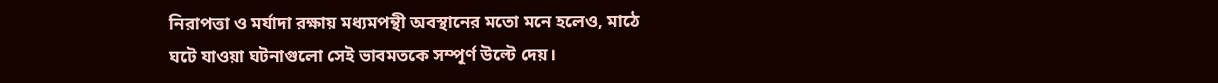নিরাপত্তা ও মর্যাদা রক্ষায় মধ্যমপন্থী অবস্থানের মতো মনে হলেও, মাঠে ঘটে যাওয়া ঘটনাগুলো সেই ভাবমতকে সম্পূর্ণ উল্টে দেয়।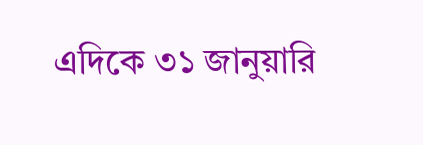এদিকে ৩১ জানুয়ারি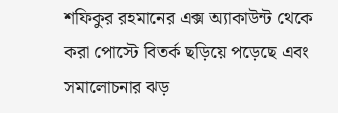শফিকুর রহমানের এক্স অ্যাকাউন্ট থেকে করা পোস্টে বিতর্ক ছড়িয়ে পড়েছে এবং সমালোচনার ঝড়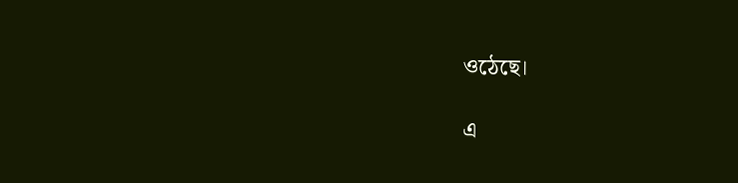ওঠেছে।

এ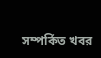সম্পর্কিত খবর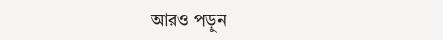আরও পড়ুন